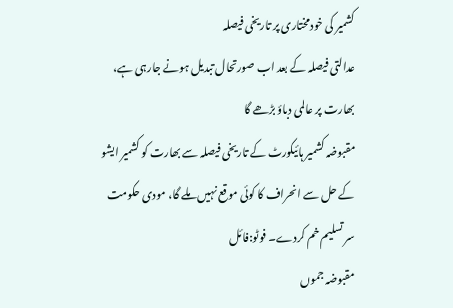کشمیر کی خودمختاری پر تاریخی فیصلہ
عدالتی فیصلہ کے بعد اب صورتحال تبدیل ہونے جارہی ہے، بھارت پر عالمی دباؤ بڑھے گا
مقبوضہ کشمیر ہائیکورٹ کے تاریخی فیصلہ سے بھارت کو کشمیر ایشو کے حل سے انحراف کا کوئی موقع نہیں ملے گا، مودی حکومت سر تسلیم خم کردے۔ فوٹو:فائل
مقبوضہ جموں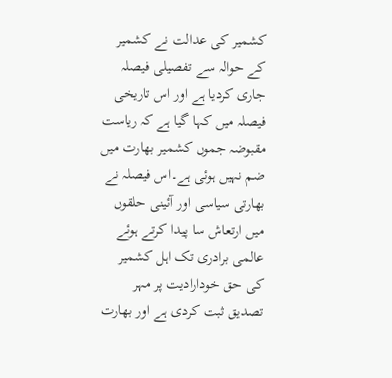کشمیر کی عدالت نے کشمیر کے حوالہ سے تفصیلی فیصلہ جاری کردیا ہے اور اس تاریخی فیصلہ میں کہا گیا ہے کہ ریاست مقبوضہ جموں کشمیر بھارت میں ضم نہیں ہوئی ہے۔اس فیصلہ نے بھارتی سیاسی اور آئینی حلقوں میں ارتعاش سا پیدا کرتے ہوئے عالمی برادری تک اہل کشمیر کی حق خودارادیت پر مہر تصدیق ثبت کردی ہے اور بھارت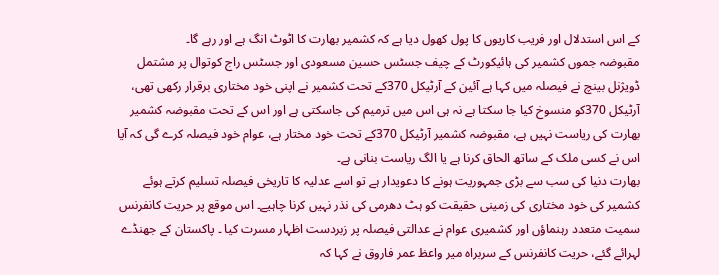کے اس استدلال اور فریب کاریوں کا پول کھول دیا ہے کہ کشمیر بھارت کا اٹوٹ انگ ہے اور رہے گا۔
مقبوضہ جموں کشمیر کی ہائیکورٹ کے چیف جسٹس حسین مسعودی اور جسٹس راج کوتوال پر مشتمل ڈویژنل بینچ نے فیصلہ میں کہا ہے آئین کے آرٹیکل 370کے تحت کشمیر نے اپنی خود مختاری برقرار رکھی تھی، آرٹیکل 370کو منسوخ کیا جا سکتا ہے نہ ہی اس میں ترمیم کی جاسکتی ہے اور اس کے تحت مقبوضہ کشمیر بھارت کی ریاست نہیں ہے، مقبوضہ کشمیر آرٹیکل 370کے تحت خود مختار ہے، عوام خود فیصلہ کرے گی کہ آیا اس نے کسی ملک کے ساتھ الحاق کرنا ہے یا الگ ریاست بنانی ہے۔
بھارت دنیا کی سب سے بڑی جمہوریت ہونے کا دعویدار ہے تو اسے عدلیہ کا تاریخی فیصلہ تسلیم کرتے ہوئے کشمیر کی خود مختاری کی زمینی حقیقت کو ہٹ دھرمی کی نذر نہیں کرنا چاہیے۔ اس موقع پر حریت کانفرنس سمیت متعدد رہنماؤں اور کشمیری عوام نے عدالتی فیصلہ پر زبردست اظہار مسرت کیا ۔ پاکستان کے جھنڈے لہرائے گئے، حریت کانفرنس کے سربراہ میر واعظ عمر فاروق نے کہا کہ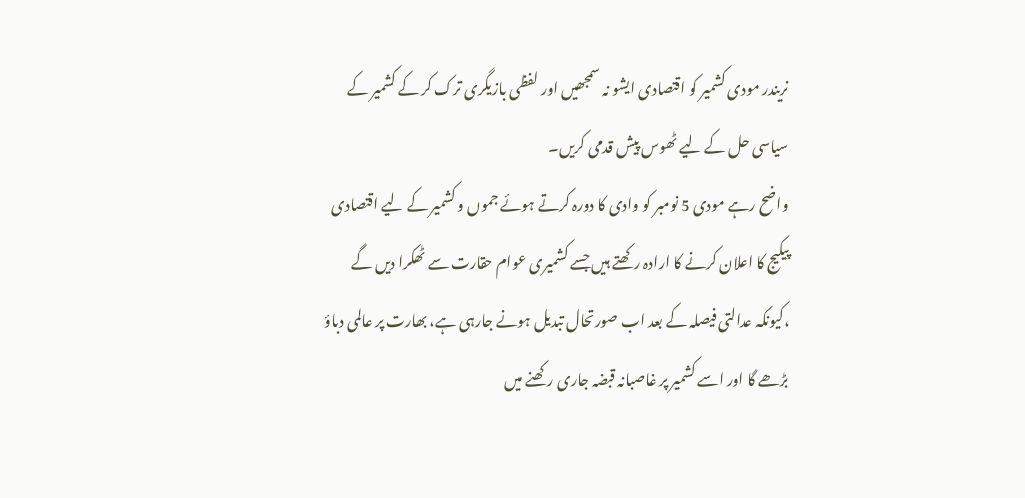نریندر مودی کشمیر کو اقتصادی ایشو نہ سمجھیں اور لفظی بازیگری ترک کر کے کشمیر کے سیاسی حل کے لیے ٹھوس پیش قدمی کریں۔
واضح رہے مودی 5 نومبر کو وادی کا دورہ کرتے ہوئے جموں و کشمیر کے لیے اقتصادی پیکیج کا اعلان کرنے کا ارادہ رکھتے ہیں جسے کشمیری عوام حقارت سے ٹھکرا دیں گے ،کیونکہ عدالتی فیصلہ کے بعد اب صورتحال تبدیل ہونے جارہی ہے، بھارت پر عالمی دباؤ بڑھے گا اور اسے کشمیر پر غاصبانہ قبضہ جاری رکھنے میں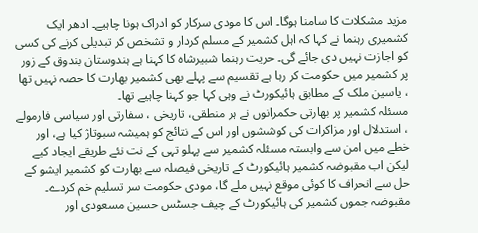مزید مشکلات کا سامنا ہوگا۔ اس کا مودی سرکار کو ادراک ہونا چاہیے۔ ادھر ایک کشمیری رہنما نے کہا کہ اہل کشمیر کے مسلم کردار و تشخص کر تبدیلی کرنے کی کسی کو اجازت نہیں دی جائے گی۔ حریت رہنما شبیرشاہ کا کہنا ہے ہندوستان بندوق کے زور پر کشمیر میں حکومت کر رہا ہے تقسیم سے پہلے بھی کشمیر بھارت کا حصہ نہیں تھا ، یاسین ملک کے مطابق ہائیکورٹ نے وہی کہا جو کہنا چاہیے تھا۔
مسئلہ کشمیر پر بھارتی حکمرانوں نے ہر منطقی، تاریخی ، سفارتی اور سیاسی فارمولے ، استدلال اور مزاکرات کی کوششوں اور اس کے نتائج کو ہمیشہ سبوتاژ کیا ہے، اور خطے میں امن سے وابستہ مسئلہ کشمیر سے پہلو تہی کے نت نئے طریقے ایجاد کیے لیکن اب مقبوضہ کشمیر ہائیکورٹ کے تاریخی فیصلہ سے بھارت کو کشمیر ایشو کے حل سے انحراف کا کوئی موقع نہیں ملے گا، مودی حکومت سر تسلیم خم کردے۔
مقبوضہ جموں کشمیر کی ہائیکورٹ کے چیف جسٹس حسین مسعودی اور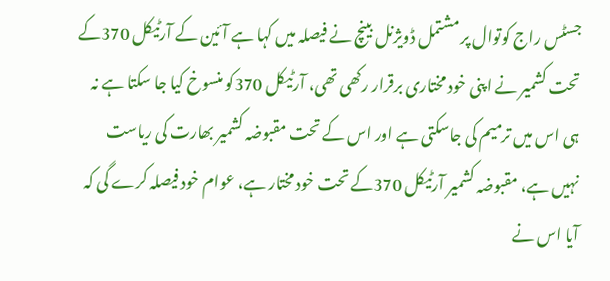جسٹس راج کوتوال پر مشتمل ڈویژنل بینچ نے فیصلہ میں کہا ہے آئین کے آرٹیکل 370کے تحت کشمیر نے اپنی خود مختاری برقرار رکھی تھی، آرٹیکل 370کو منسوخ کیا جا سکتا ہے نہ ہی اس میں ترمیم کی جاسکتی ہے اور اس کے تحت مقبوضہ کشمیر بھارت کی ریاست نہیں ہے، مقبوضہ کشمیر آرٹیکل 370کے تحت خود مختار ہے، عوام خود فیصلہ کرے گی کہ آیا اس نے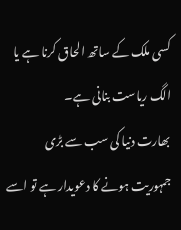کسی ملک کے ساتھ الحاق کرنا ہے یا الگ ریاست بنانی ہے۔
بھارت دنیا کی سب سے بڑی جمہوریت ہونے کا دعویدار ہے تو اسے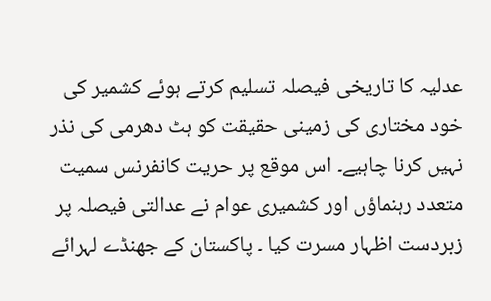عدلیہ کا تاریخی فیصلہ تسلیم کرتے ہوئے کشمیر کی خود مختاری کی زمینی حقیقت کو ہٹ دھرمی کی نذر نہیں کرنا چاہیے۔ اس موقع پر حریت کانفرنس سمیت متعدد رہنماؤں اور کشمیری عوام نے عدالتی فیصلہ پر زبردست اظہار مسرت کیا ۔ پاکستان کے جھنڈے لہرائے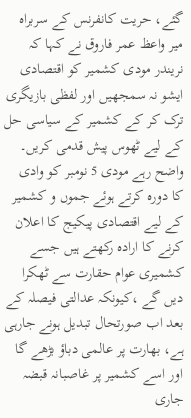گئے، حریت کانفرنس کے سربراہ میر واعظ عمر فاروق نے کہا کہ نریندر مودی کشمیر کو اقتصادی ایشو نہ سمجھیں اور لفظی بازیگری ترک کر کے کشمیر کے سیاسی حل کے لیے ٹھوس پیش قدمی کریں۔
واضح رہے مودی 5 نومبر کو وادی کا دورہ کرتے ہوئے جموں و کشمیر کے لیے اقتصادی پیکیج کا اعلان کرنے کا ارادہ رکھتے ہیں جسے کشمیری عوام حقارت سے ٹھکرا دیں گے ،کیونکہ عدالتی فیصلہ کے بعد اب صورتحال تبدیل ہونے جارہی ہے، بھارت پر عالمی دباؤ بڑھے گا اور اسے کشمیر پر غاصبانہ قبضہ جاری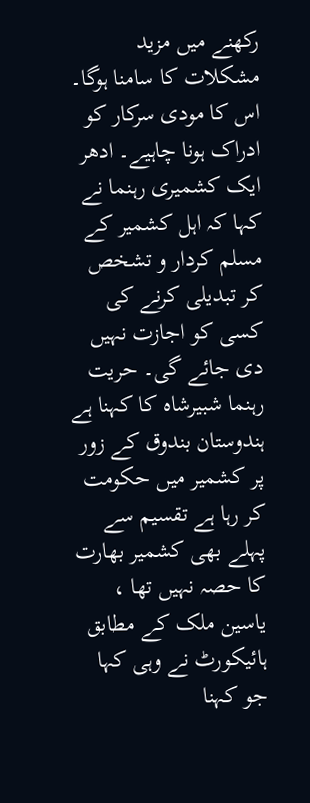رکھنے میں مزید مشکلات کا سامنا ہوگا۔ اس کا مودی سرکار کو ادراک ہونا چاہیے۔ ادھر ایک کشمیری رہنما نے کہا کہ اہل کشمیر کے مسلم کردار و تشخص کر تبدیلی کرنے کی کسی کو اجازت نہیں دی جائے گی۔ حریت رہنما شبیرشاہ کا کہنا ہے ہندوستان بندوق کے زور پر کشمیر میں حکومت کر رہا ہے تقسیم سے پہلے بھی کشمیر بھارت کا حصہ نہیں تھا ، یاسین ملک کے مطابق ہائیکورٹ نے وہی کہا جو کہنا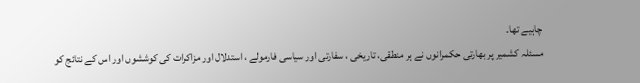چاہیے تھا۔
مسئلہ کشمیر پر بھارتی حکمرانوں نے ہر منطقی، تاریخی ، سفارتی اور سیاسی فارمولے ، استدلال اور مزاکرات کی کوششوں اور اس کے نتائج کو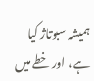ہمیشہ سبوتاژ کیا ہے، اور خطے میں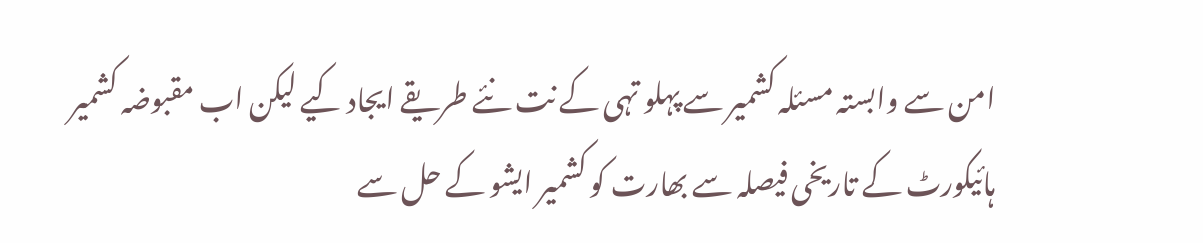امن سے وابستہ مسئلہ کشمیر سے پہلو تہی کے نت نئے طریقے ایجاد کیے لیکن اب مقبوضہ کشمیر ہائیکورٹ کے تاریخی فیصلہ سے بھارت کو کشمیر ایشو کے حل سے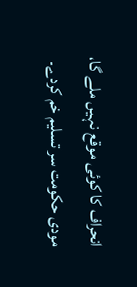انحراف کا کوئی موقع نہیں ملے گا، مودی حکومت سر تسلیم خم کردے۔